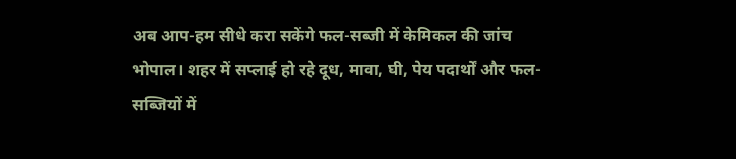अब आप-हम सीधे करा सकेंगे फल-सब्जी में केमिकल की जांच
भोपाल। शहर में सप्लाई हो रहे दूध, मावा, घी, पेय पदार्थों और फल-सब्जियों में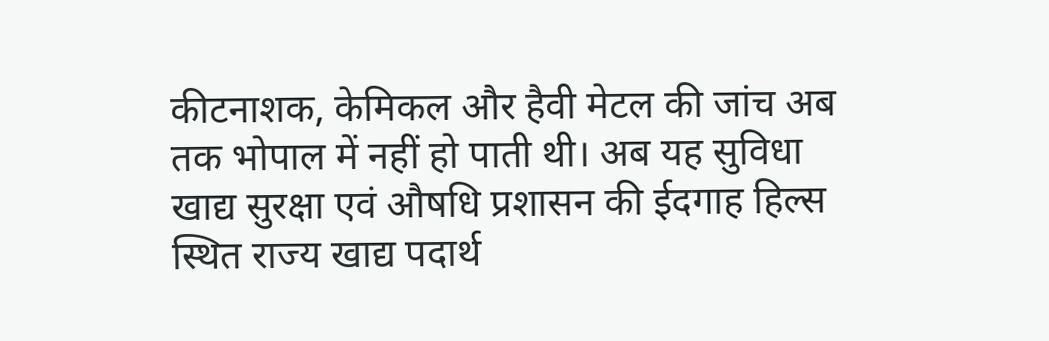कीटनाशक, केमिकल और हैवी मेटल की जांच अब तक भोपाल में नहीं हो पाती थी। अब यह सुविधा खाद्य सुरक्षा एवं औषधि प्रशासन की ईदगाह हिल्स स्थित राज्य खाद्य पदार्थ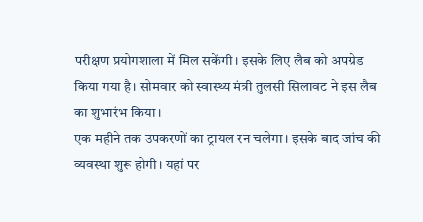परीक्षण प्रयोगशाला में मिल सकेंगी। इसके लिए लैब को अपग्रेड किया गया है। सोमवार को स्वास्थ्य मंत्री तुलसी सिलावट ने इस लैब का शुभारंभ किया।
एक महीने तक उपकरणों का ट्रायल रन चलेगा। इसके बाद जांच की व्यवस्था शुरू होगी। यहां पर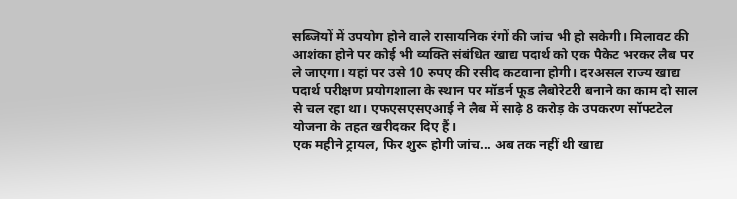सब्जियों में उपयोग होने वाले रासायनिक रंगों की जांच भी हो सकेगी। मिलावट की आशंका होने पर कोई भी व्यक्ति संबंधित खाद्य पदार्थ को एक पैकेट भरकर लैब पर ले जाएगा। यहां पर उसे 10 रुपए की रसीद कटवाना होगी। दरअसल राज्य खाद्य पदार्थ परीक्षण प्रयोगशाला के स्थान पर मॉडर्न फूड लैबोरेटरी बनाने का काम दो साल से चल रहा था। एफएसएसएआई ने लैब में साढ़े 8 करोड़ के उपकरण सॉफ्टटेल योजना के तहत खरीदकर दिए हैं।
एक महीने ट्रायल, फिर शुरू होगी जांच... अब तक नहीं थी खाद्य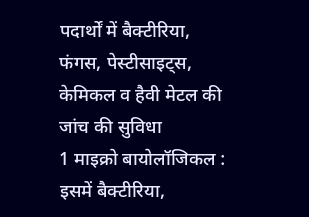पदार्थों में बैक्टीरिया, फंगस, पेस्टीसाइट्स, केमिकल व हैवी मेटल की जांच की सुविधा
1 माइक्रो बायोलॉजिकल : इसमें बैक्टीरिया,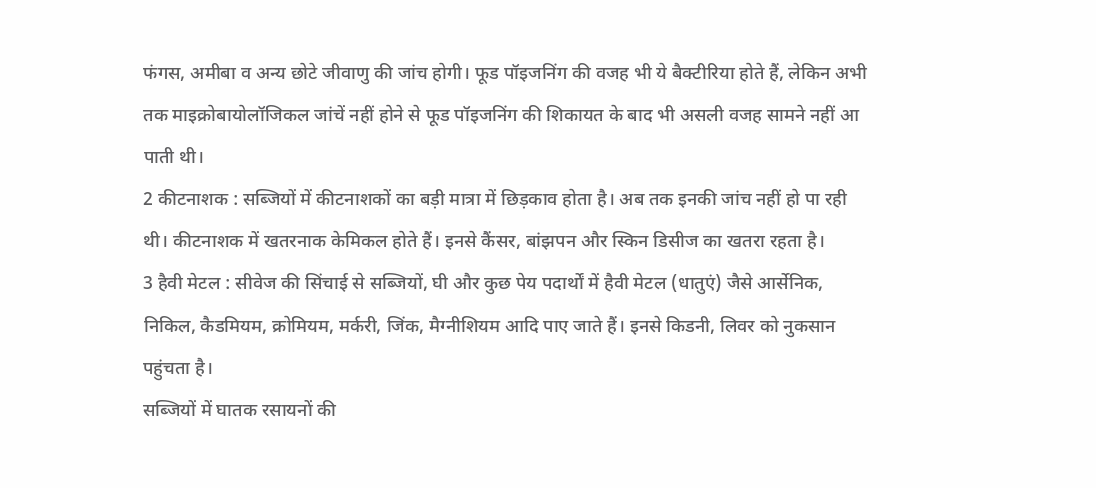फंगस, अमीबा व अन्य छोटे जीवाणु की जांच होगी। फूड पॉइजनिंग की वजह भी ये बैक्टीरिया होते हैं, लेकिन अभी तक माइक्रोबायोलॉजिकल जांचें नहीं होने से फूड पॉइजनिंग की शिकायत के बाद भी असली वजह सामने नहीं आ पाती थी।
2 कीटनाशक : सब्जियों में कीटनाशकों का बड़ी मात्रा में छिड़काव होता है। अब तक इनकी जांच नहीं हो पा रही थी। कीटनाशक में खतरनाक केमिकल होते हैं। इनसे कैंसर, बांझपन और स्किन डिसीज का खतरा रहता है।
3 हैवी मेटल : सीवेज की सिंचाई से सब्जियों, घी और कुछ पेय पदार्थों में हैवी मेटल (धातुएं) जैसे आर्सेनिक, निकिल, कैडमियम, क्रोमियम, मर्करी, जिंक, मैग्नीशियम आदि पाए जाते हैं। इनसे किडनी, लिवर को नुकसान पहुंचता है।
सब्जियों में घातक रसायनों की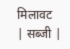मिलावट
| सब्जी |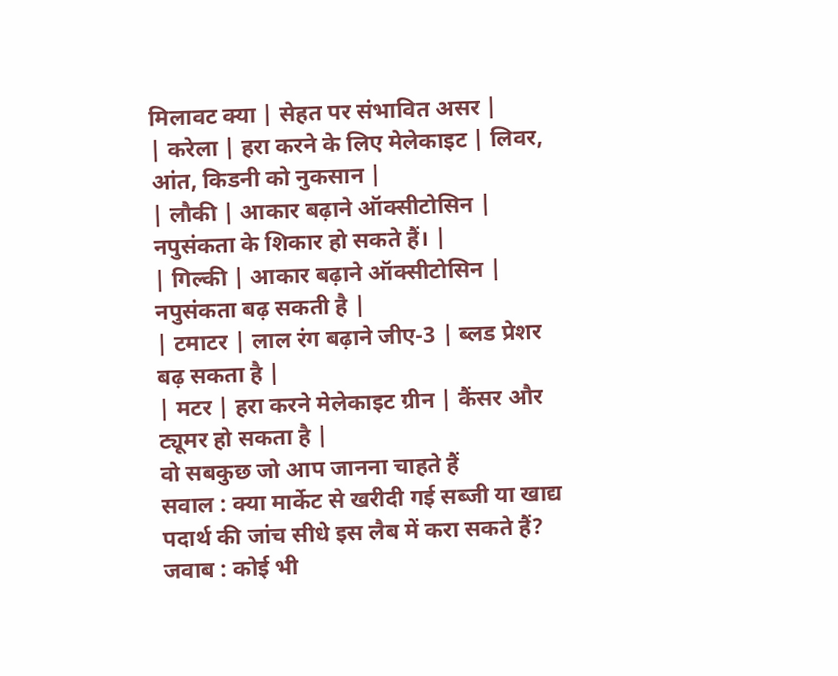मिलावट क्या | सेहत पर संभावित असर |
| करेला | हरा करने के लिए मेलेकाइट | लिवर, आंत, किडनी को नुकसान |
| लौकी | आकार बढ़ाने ऑक्सीटोसिन | नपुसंकता के शिकार हो सकते हैं। |
| गिल्की | आकार बढ़ाने ऑक्सीटोसिन | नपुसंकता बढ़ सकती है |
| टमाटर | लाल रंग बढ़ाने जीए-3 | ब्लड प्रेशर बढ़ सकता है |
| मटर | हरा करने मेलेकाइट ग्रीन | कैंसर और ट्यूमर हो सकता है |
वो सबकुछ जो आप जानना चाहते हैं
सवाल : क्या मार्केट से खरीदी गई सब्जी या खाद्य पदार्थ की जांच सीधे इस लैब में करा सकते हैं?
जवाब : कोई भी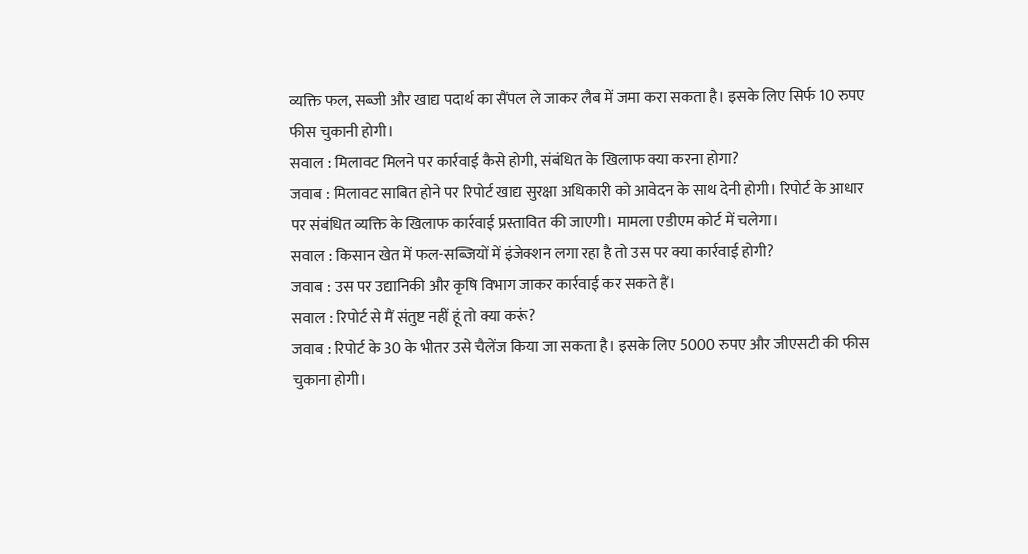व्यक्ति फल, सब्जी और खाद्य पदार्थ का सैंपल ले जाकर लैब में जमा करा सकता है। इसके लिए सिर्फ 10 रुपए फीस चुकानी होगी।
सवाल : मिलावट मिलने पर कार्रवाई कैसे होगी, संबंधित के खिलाफ क्या करना होगा?
जवाब : मिलावट साबित होने पर रिपोर्ट खाद्य सुरक्षा अधिकारी को आवेदन के साथ देनी होगी। रिपोर्ट के आधार पर संबंधित व्यक्ति के खिलाफ कार्रवाई प्रस्तावित की जाएगी। मामला एडीएम कोर्ट में चलेगा।
सवाल : किसान खेत में फल-सब्जियों में इंजेक्शन लगा रहा है तो उस पर क्या कार्रवाई होगी?
जवाब : उस पर उद्यानिकी और कृषि विभाग जाकर कार्रवाई कर सकते हैं।
सवाल : रिपोर्ट से मैं संतुष्ट नहीं हूं तो क्या करूं?
जवाब : रिपोर्ट के 30 के भीतर उसे चैलेंज किया जा सकता है। इसके लिए 5000 रुपए और जीएसटी की फीस चुकाना होगी।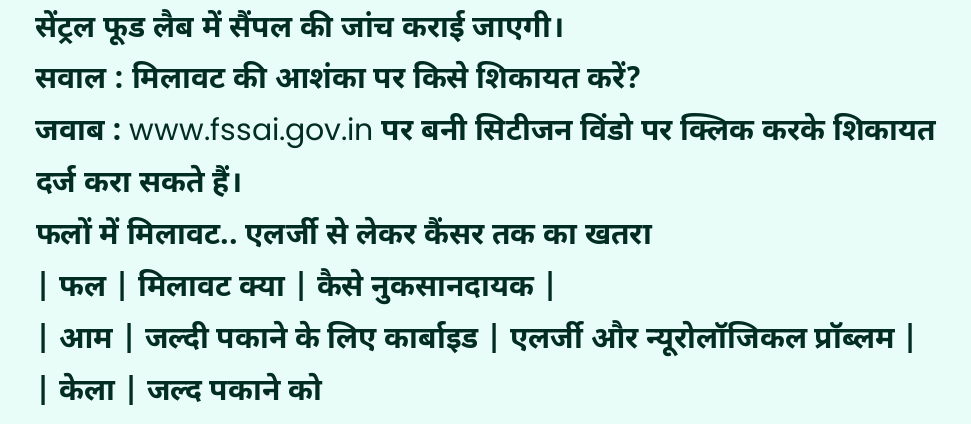सेंट्रल फूड लैब में सैंपल की जांच कराई जाएगी।
सवाल : मिलावट की आशंका पर किसे शिकायत करें?
जवाब : www.fssai.gov.in पर बनी सिटीजन विंडो पर क्लिक करके शिकायत दर्ज करा सकते हैं।
फलों में मिलावट.. एलर्जी से लेकर कैंसर तक का खतरा
| फल | मिलावट क्या | कैसे नुकसानदायक |
| आम | जल्दी पकाने के लिए कार्बाइड | एलर्जी और न्यूरोलॉजिकल प्रॉब्लम |
| केला | जल्द पकाने को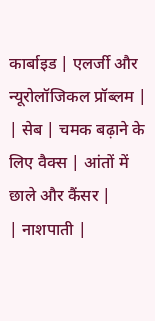कार्बाइड | एलर्जी और न्यूरोलॉजिकल प्रॉब्लम |
| सेब | चमक बढ़ाने के लिए वैक्स | आंतों में छाले और कैंसर |
| नाशपाती |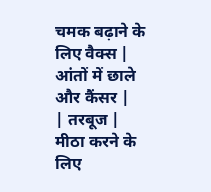चमक बढ़ाने के लिए वैक्स | आंतों में छाले और कैंसर |
| तरबूज | मीठा करने के लिए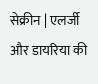सेक्रीन | एलर्जी और डायरिया की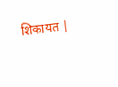शिकायत |